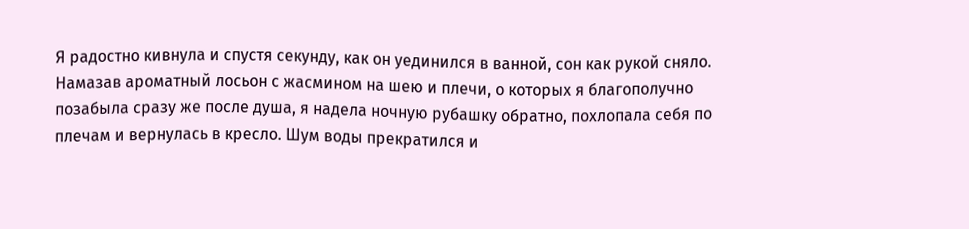Я радостно кивнула и спустя секунду, как он уединился в ванной, сон как рукой сняло. Намазав ароматный лосьон с жасмином на шею и плечи, о которых я благополучно позабыла сразу же после душа, я надела ночную рубашку обратно, похлопала себя по плечам и вернулась в кресло. Шум воды прекратился и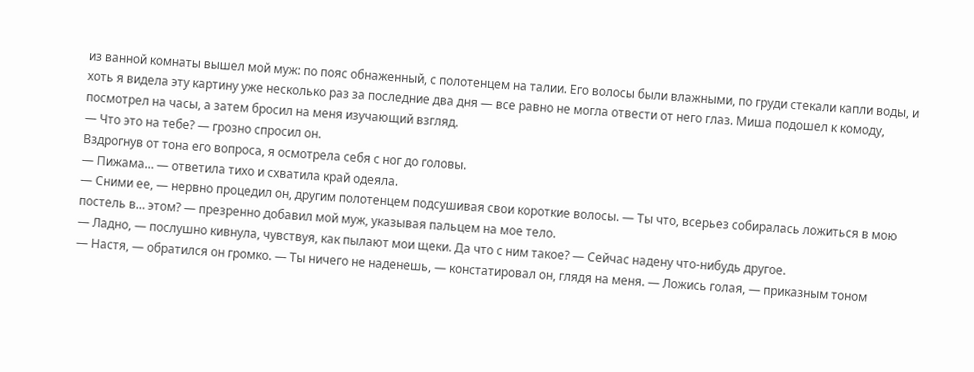из ванной комнаты вышел мой муж: по пояс обнаженный, с полотенцем на талии. Его волосы были влажными, по груди стекали капли воды, и хоть я видела эту картину уже несколько раз за последние два дня — все равно не могла отвести от него глаз. Миша подошел к комоду, посмотрел на часы, а затем бросил на меня изучающий взгляд.
— Что это на тебе? — грозно спросил он.
Вздрогнув от тона его вопроса, я осмотрела себя с ног до головы.
— Пижама… — ответила тихо и схватила край одеяла.
— Сними ее, — нервно процедил он, другим полотенцем подсушивая свои короткие волосы. — Ты что, всерьез собиралась ложиться в мою постель в… этом? — презренно добавил мой муж, указывая пальцем на мое тело.
— Ладно, — послушно кивнула, чувствуя, как пылают мои щеки. Да что с ним такое? — Сейчас надену что-нибудь другое.
— Настя, — обратился он громко. — Ты ничего не наденешь, — констатировал он, глядя на меня. — Ложись голая, — приказным тоном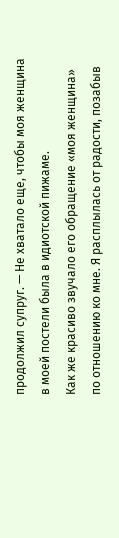продолжил супруг. — Не хватало еще, чтобы моя женщина в моей постели была в идиотской пижаме.
Как же красиво звучало его обращение «моя женщина» по отношению ко мне. Я расплылась от радости, позабыв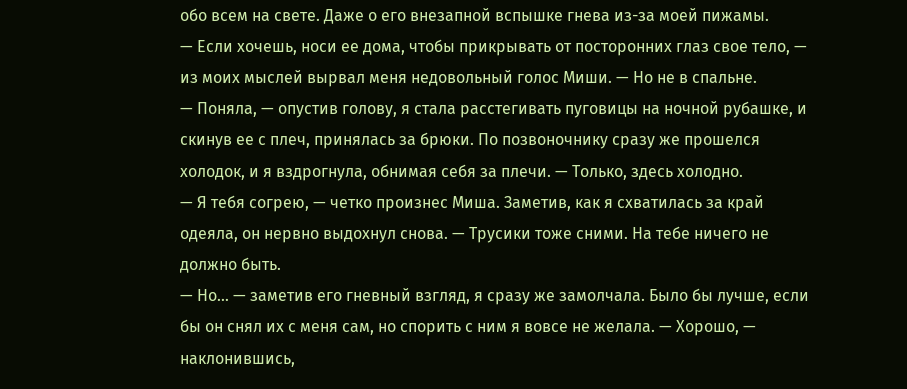обо всем на свете. Даже о его внезапной вспышке гнева из-за моей пижамы.
— Если хочешь, носи ее дома, чтобы прикрывать от посторонних глаз свое тело, — из моих мыслей вырвал меня недовольный голос Миши. — Но не в спальне.
— Поняла, — опустив голову, я стала расстегивать пуговицы на ночной рубашке, и скинув ее с плеч, принялась за брюки. По позвоночнику сразу же прошелся холодок, и я вздрогнула, обнимая себя за плечи. — Только, здесь холодно.
— Я тебя согрею, — четко произнес Миша. Заметив, как я схватилась за край одеяла, он нервно выдохнул снова. — Трусики тоже сними. На тебе ничего не должно быть.
— Но… — заметив его гневный взгляд, я сразу же замолчала. Было бы лучше, если бы он снял их с меня сам, но спорить с ним я вовсе не желала. — Хорошо, — наклонившись,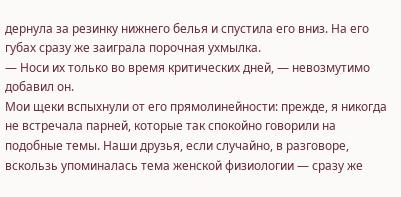дернула за резинку нижнего белья и спустила его вниз. На его губах сразу же заиграла порочная ухмылка.
— Носи их только во время критических дней, — невозмутимо добавил он.
Мои щеки вспыхнули от его прямолинейности: прежде, я никогда не встречала парней, которые так спокойно говорили на подобные темы. Наши друзья, если случайно, в разговоре, вскользь упоминалась тема женской физиологии — сразу же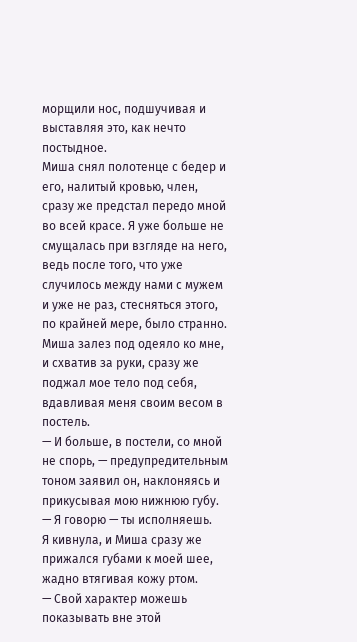морщили нос, подшучивая и выставляя это, как нечто постыдное.
Миша снял полотенце с бедер и его, налитый кровью, член, сразу же предстал передо мной во всей красе. Я уже больше не смущалась при взгляде на него, ведь после того, что уже случилось между нами с мужем и уже не раз, стесняться этого, по крайней мере, было странно. Миша залез под одеяло ко мне, и схватив за руки, сразу же поджал мое тело под себя, вдавливая меня своим весом в постель.
— И больше, в постели, со мной не спорь, — предупредительным тоном заявил он, наклоняясь и прикусывая мою нижнюю губу. — Я говорю — ты исполняешь.
Я кивнула, и Миша сразу же прижался губами к моей шее, жадно втягивая кожу ртом.
— Свой характер можешь показывать вне этой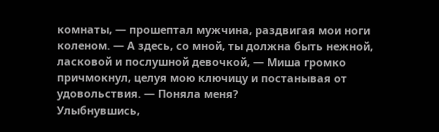комнаты, — прошептал мужчина, раздвигая мои ноги коленом. — А здесь, со мной, ты должна быть нежной, ласковой и послушной девочкой, — Миша громко причмокнул, целуя мою ключицу и постанывая от удовольствия. — Поняла меня?
Улыбнувшись,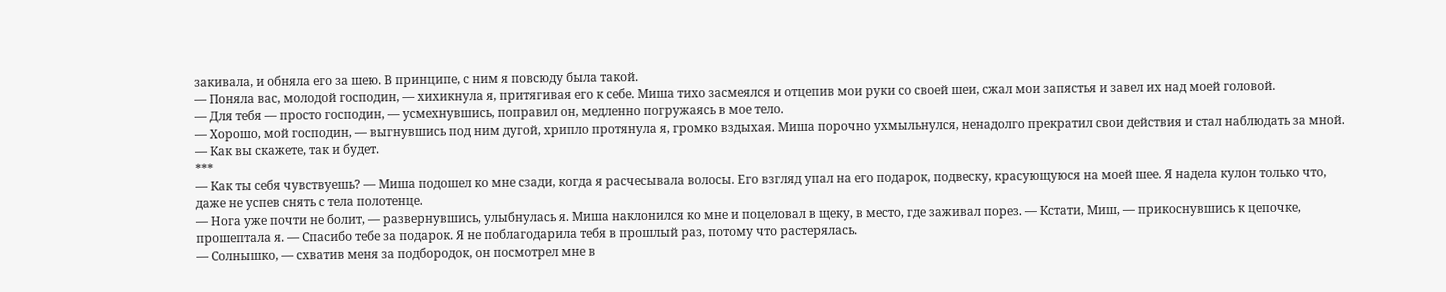закивала, и обняла его за шею. В принципе, с ним я повсюду была такой.
— Поняла вас, молодой господин, — хихикнула я, притягивая его к себе. Миша тихо засмеялся и отцепив мои руки со своей шеи, сжал мои запястья и завел их над моей головой.
— Для тебя — просто господин, — усмехнувшись, поправил он, медленно погружаясь в мое тело.
— Хорошо, мой господин, — выгнувшись под ним дугой, хрипло протянула я, громко вздыхая. Миша порочно ухмыльнулся, ненадолго прекратил свои действия и стал наблюдать за мной. — Как вы скажете, так и будет.
***
— Как ты себя чувствуешь? — Миша подошел ко мне сзади, когда я расчесывала волосы. Его взгляд упал на его подарок, подвеску, красующуюся на моей шее. Я надела кулон только что, даже не успев снять с тела полотенце.
— Нога уже почти не болит, — развернувшись, улыбнулась я. Миша наклонился ко мне и поцеловал в щеку, в место, где заживал порез. — Кстати, Миш, — прикоснувшись к цепочке, прошептала я. — Спасибо тебе за подарок. Я не поблагодарила тебя в прошлый раз, потому что растерялась.
— Солнышко, — схватив меня за подбородок, он посмотрел мне в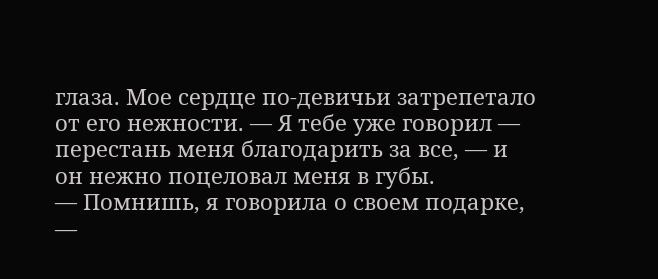глаза. Мое сердце по-девичьи затрепетало от его нежности. — Я тебе уже говорил — перестань меня благодарить за все, — и он нежно поцеловал меня в губы.
— Помнишь, я говорила о своем подарке, —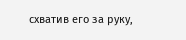схватив его за руку,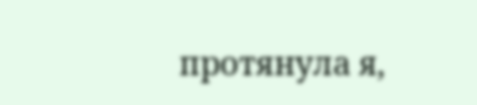протянула я,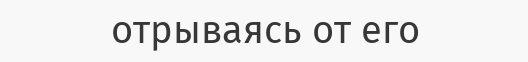отрываясь от его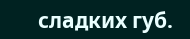сладких губ.